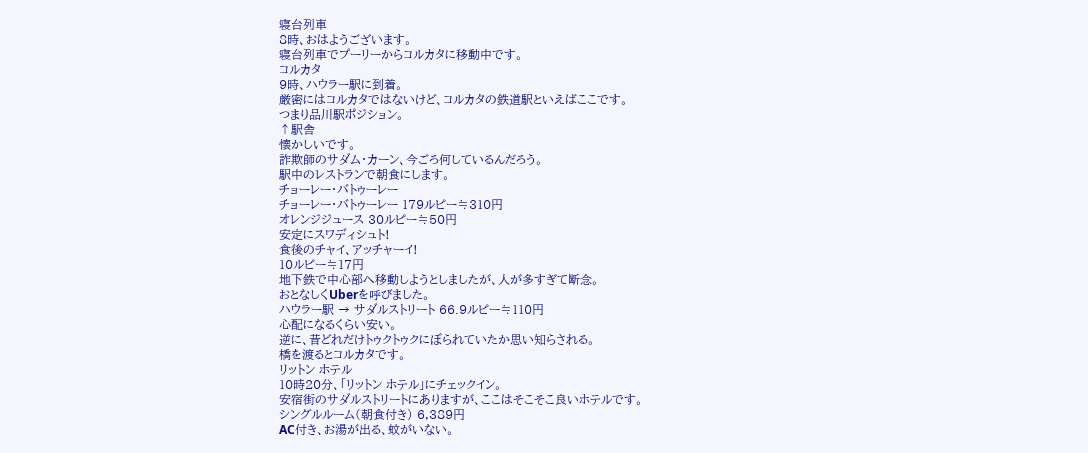寝台列車
8時、おはようございます。
寝台列車でプーリーからコルカタに移動中です。
コルカタ
9時、ハウラー駅に到着。
厳密にはコルカタではないけど、コルカタの鉄道駅といえばここです。
つまり品川駅ポジション。
↑駅舎
懐かしいです。
詐欺師のサダム・カーン、今ごろ何しているんだろう。
駅中のレストランで朝食にします。
チョーレー・バトゥーレー
チョーレー・バトゥーレー 179ルピー≒310円
オレンジジュース 30ルピー≒50円
安定にスワディシュト!
食後のチャイ、アッチャーイ!
10ルピー≒17円
地下鉄で中心部へ移動しようとしましたが、人が多すぎて断念。
おとなしくUberを呼びました。
ハウラー駅 → サダルストリート 66.9ルピー≒110円
心配になるくらい安い。
逆に、昔どれだけトゥクトゥクにぼられていたか思い知らされる。
橋を渡るとコルカタです。
リットン ホテル
10時20分、「リットン ホテル」にチェックイン。
安宿街のサダルストリートにありますが、ここはそこそこ良いホテルです。
シングルルーム(朝食付き) 6,389円
AC付き、お湯が出る、蚊がいない。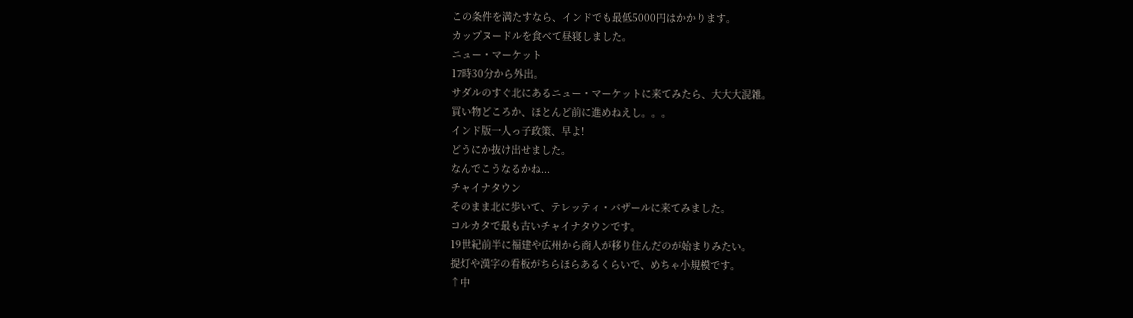この条件を満たすなら、インドでも最低5000円はかかります。
カップヌードルを食べて昼寝しました。
ニュー・マーケット
17時30分から外出。
サダルのすぐ北にあるニュー・マーケットに来てみたら、大大大混雑。
買い物どころか、ほとんど前に進めねえし。。。
インド版一人っ子政策、早よ!
どうにか抜け出せました。
なんでこうなるかね...
チャイナタウン
そのまま北に歩いて、テレッティ・バザールに来てみました。
コルカタで最も古いチャイナタウンです。
19世紀前半に福建や広州から商人が移り住んだのが始まりみたい。
提灯や漢字の看板がちらほらあるくらいで、めちゃ小規模です。
↑中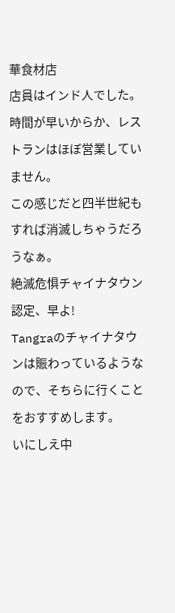華食材店
店員はインド人でした。
時間が早いからか、レストランはほぼ営業していません。
この感じだと四半世紀もすれば消滅しちゃうだろうなぁ。
絶滅危惧チャイナタウン認定、早よ!
Tangraのチャイナタウンは賑わっているようなので、そちらに行くことをおすすめします。
いにしえ中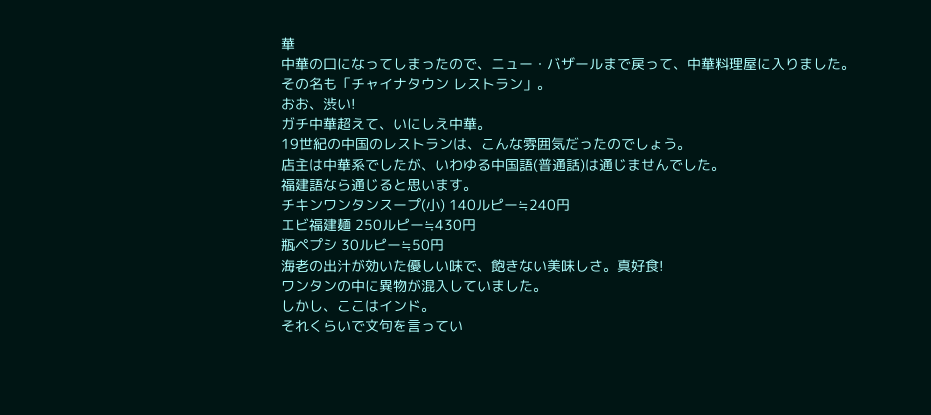華
中華の口になってしまったので、ニュー・バザールまで戻って、中華料理屋に入りました。
その名も「チャイナタウン レストラン」。
おお、渋い!
ガチ中華超えて、いにしえ中華。
19世紀の中国のレストランは、こんな雰囲気だったのでしょう。
店主は中華系でしたが、いわゆる中国語(普通話)は通じませんでした。
福建語なら通じると思います。
チキンワンタンスープ(小) 140ルピー≒240円
エビ福建麺 250ルピー≒430円
瓶ペプシ 30ルピー≒50円
海老の出汁が効いた優しい味で、飽きない美味しさ。真好食!
ワンタンの中に異物が混入していました。
しかし、ここはインド。
それくらいで文句を言ってい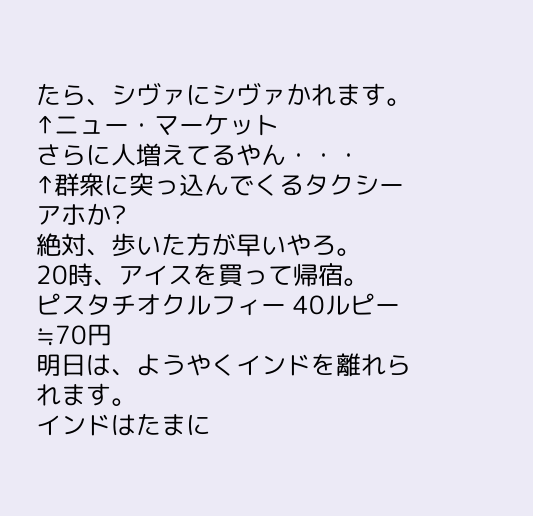たら、シヴァにシヴァかれます。
↑ニュー・マーケット
さらに人増えてるやん・・・
↑群衆に突っ込んでくるタクシー
アホか?
絶対、歩いた方が早いやろ。
20時、アイスを買って帰宿。
ピスタチオクルフィー 40ルピー≒70円
明日は、ようやくインドを離れられます。
インドはたまに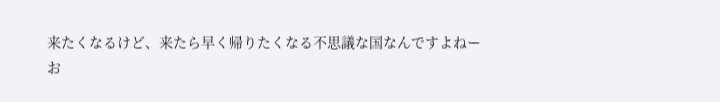来たくなるけど、来たら早く帰りたくなる不思議な国なんですよねー
お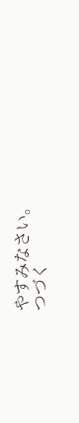やすみなさい。
つづく